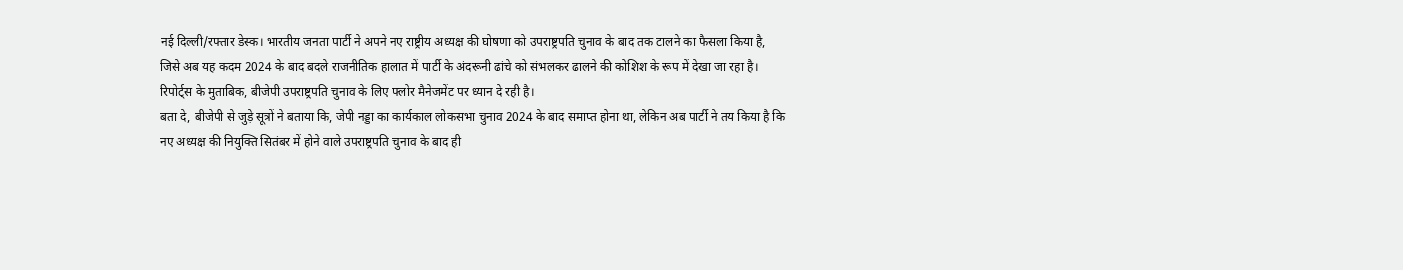नई दिल्ली/रफ्तार डेस्क। भारतीय जनता पार्टी ने अपने नए राष्ट्रीय अध्यक्ष की घोषणा को उपराष्ट्रपति चुनाव के बाद तक टालने का फैसला किया है, जिसे अब यह कदम 2024 के बाद बदले राजनीतिक हालात में पार्टी के अंदरूनी ढांचे को संभलकर ढालने की कोशिश के रूप में देखा जा रहा है। रिपोर्ट्स के मुताबिक, बीजेपी उपराष्ट्रपति चुनाव के लिए फ्लोर मैनेजमेंट पर ध्यान दे रही है।
बता दे, बीजेपी से जुड़े सूत्रों ने बताया कि, जेपी नड्डा का कार्यकाल लोकसभा चुनाव 2024 के बाद समाप्त होना था, लेकिन अब पार्टी ने तय किया है कि नए अध्यक्ष की नियुक्ति सितंबर में होने वाले उपराष्ट्रपति चुनाव के बाद ही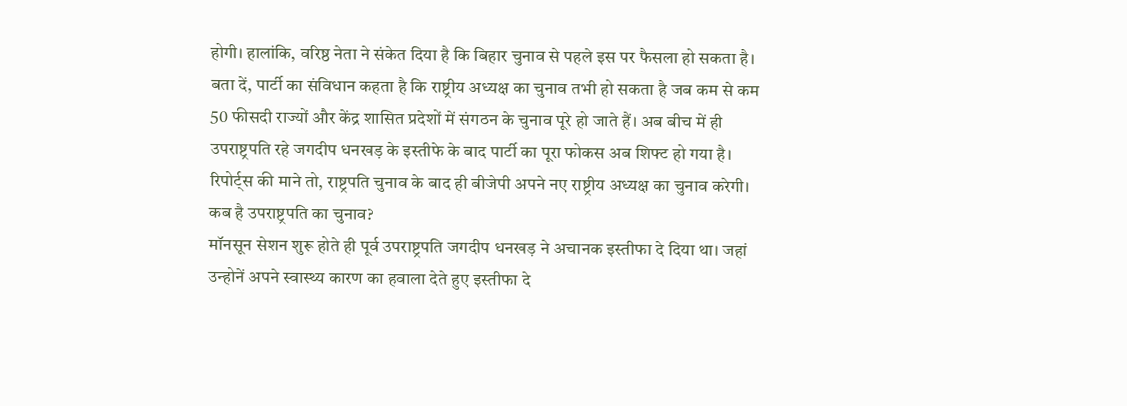होगी। हालांकि, वरिष्ठ नेता ने संकेत दिया है कि बिहार चुनाव से पहले इस पर फैसला हो सकता है। बता दें, पार्टी का संविधान कहता है कि राष्ट्रीय अध्यक्ष का चुनाव तभी हो सकता है जब कम से कम 50 फीसदी राज्यों और केंद्र शासित प्रदेशों में संगठन के चुनाव पूरे हो जाते हैं। अब बीच में ही उपराष्ट्रपति रहे जगदीप धनखड़ के इस्तीफे के बाद पार्टी का पूरा फोकस अब शिफ्ट हो गया है। रिपोर्ट्स की माने तो, राष्ट्रपति चुनाव के बाद ही बीजेपी अपने नए राष्ट्रीय अध्यक्ष का चुनाव करेगी।
कब है उपराष्ट्रपति का चुनाव?
मॉनसून सेशन शुरू होते ही पूर्व उपराष्ट्रपति जगदीप धनखड़ ने अचानक इस्तीफा दे दिया था। जहां उन्होनें अपने स्वास्थ्य कारण का हवाला देते हुए इस्तीफा दे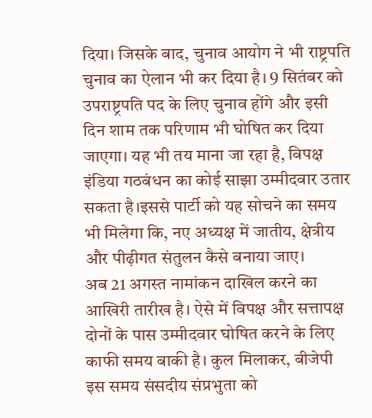दिया। जिसके बाद, चुनाव आयोग ने भी राष्ट्रपति चुनाव का ऐलान भी कर दिया है। 9 सितंबर को उपराष्ट्रपति पद के लिए चुनाव होंगे और इसी दिन शाम तक परिणाम भी घोषित कर दिया जाएगा। यह भी तय माना जा रहा है, विपक्ष इंडिया गठबंधन का कोई साझा उम्मीदवार उतार सकता है।इससे पार्टी को यह सोचने का समय भी मिलेगा कि, नए अध्यक्ष में जातीय, क्षेत्रीय और पीढ़ीगत संतुलन कैसे बनाया जाए।
अब 21 अगस्त नामांकन दाखिल करने का आखिरी तारीख है। ऐसे में विपक्ष और सत्तापक्ष दोनों के पास उम्मीदवार घोषित करने के लिए काफी समय बाकी है। कुल मिलाकर, बीजेपी इस समय संसदीय संप्रभुता को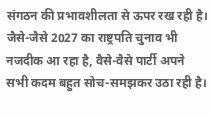संगठन की प्रभावशीलता से ऊपर रख रही है। जैसे-जैसे 2027 का राष्ट्रपति चुनाव भी नजदीक आ रहा है, वैसे-वैसे पार्टी अपने सभी कदम बहुत सोच-समझकर उठा रही है।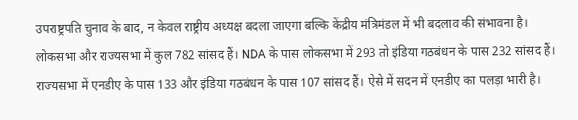उपराष्ट्रपति चुनाव के बाद, न केवल राष्ट्रीय अध्यक्ष बदला जाएगा बल्कि केंद्रीय मंत्रिमंडल में भी बदलाव की संभावना है। लोकसभा और राज्यसभा में कुल 782 सांसद हैं। NDA के पास लोकसभा में 293 तो इंडिया गठबंधन के पास 232 सांसद हैं। राज्यसभा में एनडीए के पास 133 और इंडिया गठबंधन के पास 107 सांसद हैं। ऐसे में सदन में एनडीए का पलड़ा भारी है।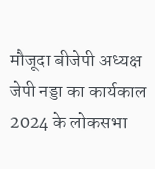मौजूदा बीजेपी अध्यक्ष जेपी नड्डा का कार्यकाल 2024 के लोकसभा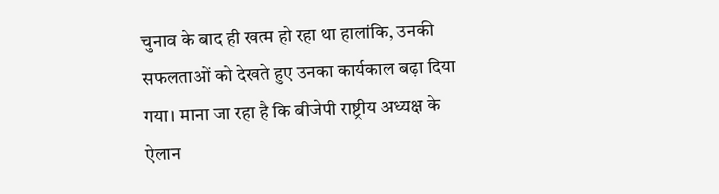चुनाव के बाद ही खत्म हो रहा था हालांकि, उनकी सफलताओं को देखते हुए उनका कार्यकाल बढ़ा दिया गया। माना जा रहा है कि बीजेपी राष्ट्रीय अध्यक्ष के ऐलान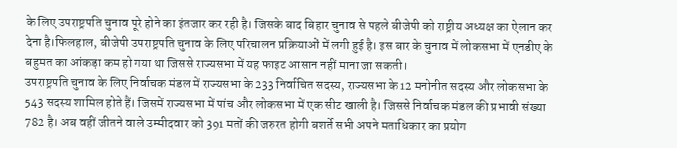के लिए उपराष्ट्रपति चुनाव पूरे होने का इंतजार कर रही है। जिसके बाद बिहार चुनाव से पहले बीजेपी को राष्ट्रीय अध्यक्ष का ऐलान कर देना है।फिलहाल, बीजेपी उपराष्ट्रपति चुनाव के लिए परिचालन प्रक्रियाओं में लगी हुई है। इस बार के चुनाव में लोकसभा में एनडीए के बहुमत का आंकड़ा कम हो गया था जिससे राज्यसभा में यह फाइट आसान नहीं माना जा सकती।
उपराष्ट्रपति चुनाव के लिए निर्वाचक मंडल में राज्यसभा के 233 निर्वाचित सदस्य, राज्यसभा के 12 मनोनीत सदस्य और लोकसभा के 543 सदस्य शामिल होते हैं। जिसमें राज्यसभा में पांच और लोकसभा में एक सीट खाली है। जिससे निर्वाचक मंडल की प्रभावी संख्या 782 है। अब वहीं जीतने वाले उम्मीदवार को 391 मतों की जरुरत होगी बशर्ते सभी अपने मताधिकार का प्रयोग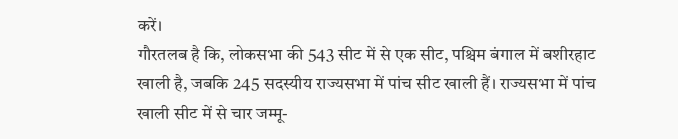करें।
गौरतलब है कि, लोकसभा की 543 सीट में से एक सीट, पश्चिम बंगाल में बशीरहाट खाली है, जबकि 245 सदस्यीय राज्यसभा में पांच सीट खाली हैं। राज्यसभा में पांच खाली सीट में से चार जम्मू-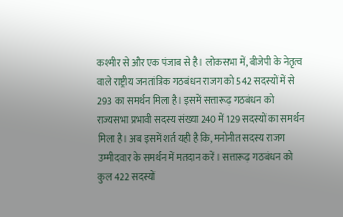कश्मीर से और एक पंजाब से है। लोकसभा में, बीजेपी के नेतृत्व वाले राष्ट्रीय जनतांत्रिक गठबंधन राजग को 542 सदस्यों में से 293 का समर्थन मिला है। इसमें सत्तारूढ़ गठबंधन को राज्यसभा प्रभावी सदस्य संख्या 240 में 129 सदस्यों का समर्थन मिला है। अब इसमें शर्त यही है कि, मनोनीत सदस्य राजग उम्मीदवार के समर्थन में मतदान करें। सत्तारूढ़ गठबंधन को कुल 422 सदस्यों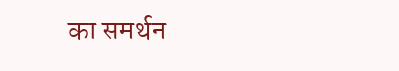का समर्थन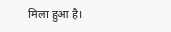मिला हुआ है।